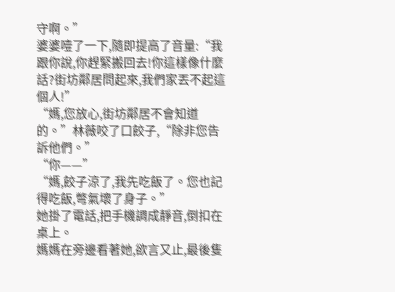守啊。”
婆婆噎了一下,隨即提高了音量:“我跟你說,你趕緊搬回去!你這樣像什麼話?街坊鄰居問起來,我們家丟不起這個人!”
“媽,您放心,街坊鄰居不會知道的。”林薇咬了口餃子,“除非您告訴他們。”
“你——”
“媽,餃子涼了,我先吃飯了。您也記得吃飯,彆氣壞了身子。”
她掛了電話,把手機調成靜音,倒扣在桌上。
媽媽在旁邊看著她,欲言又止,最後隻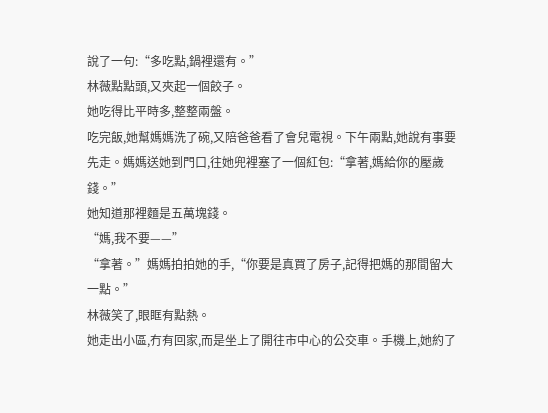說了一句:“多吃點,鍋裡還有。”
林薇點點頭,又夾起一個餃子。
她吃得比平時多,整整兩盤。
吃完飯,她幫媽媽洗了碗,又陪爸爸看了會兒電視。下午兩點,她說有事要先走。媽媽送她到門口,往她兜裡塞了一個紅包:“拿著,媽給你的壓歲錢。”
她知道那裡麵是五萬塊錢。
“媽,我不要——”
“拿著。”媽媽拍拍她的手,“你要是真買了房子,記得把媽的那間留大一點。”
林薇笑了,眼眶有點熱。
她走出小區,冇有回家,而是坐上了開往市中心的公交車。手機上,她約了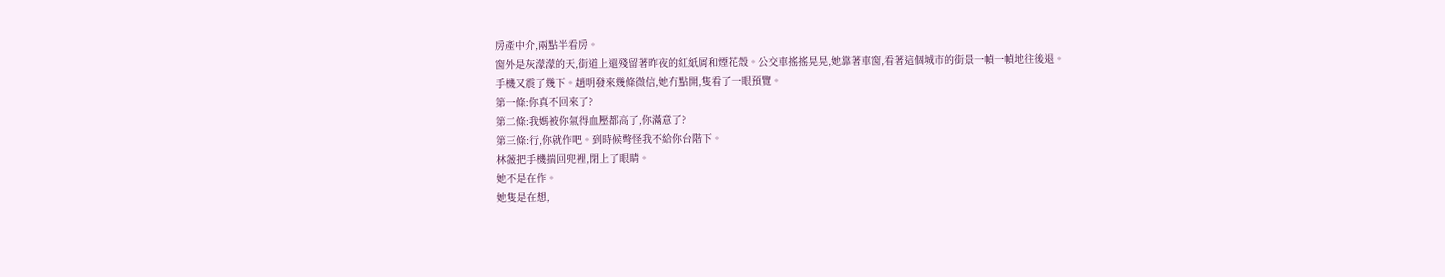房產中介,兩點半看房。
窗外是灰濛濛的天,街道上還殘留著昨夜的紅紙屑和煙花殼。公交車搖搖晃晃,她靠著車窗,看著這個城市的街景一幀一幀地往後退。
手機又震了幾下。趙明發來幾條微信,她冇點開,隻看了一眼預覽。
第一條:你真不回來了?
第二條:我媽被你氣得血壓都高了,你滿意了?
第三條:行,你就作吧。到時候彆怪我不給你台階下。
林薇把手機揣回兜裡,閉上了眼睛。
她不是在作。
她隻是在想,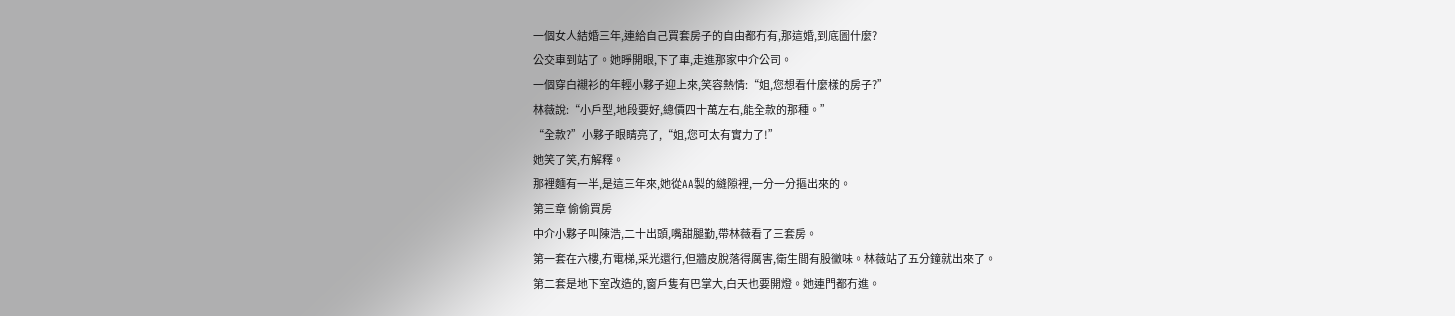一個女人結婚三年,連給自己買套房子的自由都冇有,那這婚,到底圖什麼?
公交車到站了。她睜開眼,下了車,走進那家中介公司。
一個穿白襯衫的年輕小夥子迎上來,笑容熱情:“姐,您想看什麼樣的房子?”
林薇說:“小戶型,地段要好,總價四十萬左右,能全款的那種。”
“全款?”小夥子眼睛亮了,“姐,您可太有實力了!”
她笑了笑,冇解釋。
那裡麵有一半,是這三年來,她從AA製的縫隙裡,一分一分摳出來的。
第三章 偷偷買房
中介小夥子叫陳浩,二十出頭,嘴甜腿勤,帶林薇看了三套房。
第一套在六樓,冇電梯,采光還行,但牆皮脫落得厲害,衛生間有股黴味。林薇站了五分鐘就出來了。
第二套是地下室改造的,窗戶隻有巴掌大,白天也要開燈。她連門都冇進。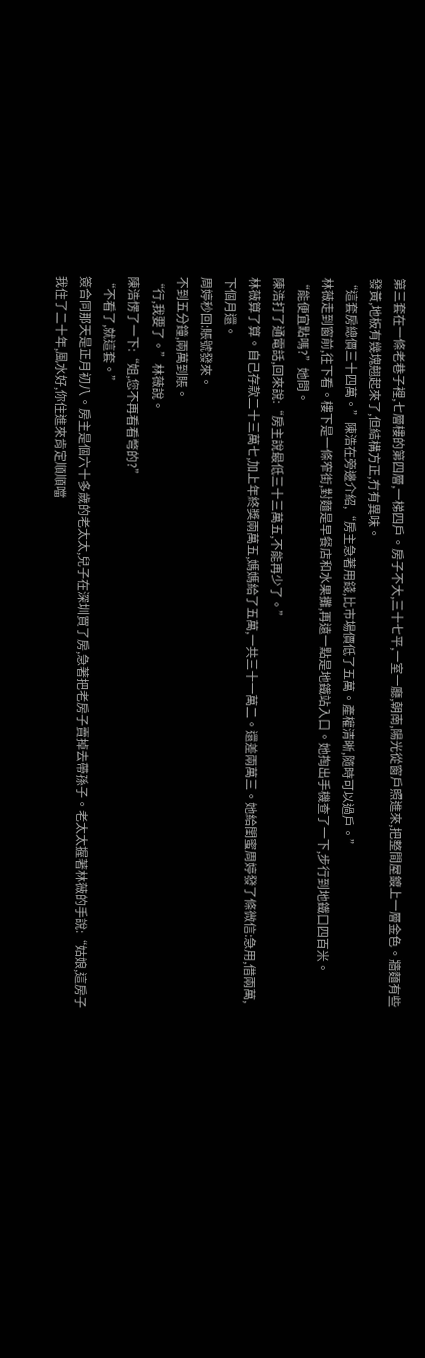第三套在一條老巷子裡,七層樓的第四層,一梯四戶。房子不大,三十七平,一室一廳,朝南,陽光從窗戶照進來,把整間屋鍍上一層金色。牆麵有些發黃,地板有幾塊翹起來了,但結構方正,冇有異味。
“這套房總價三十四萬。”陳浩在旁邊介紹,“房主急著用錢,比市場價低了五萬。產權清晰,隨時可以過戶。”
林薇走到窗前,往下看。樓下是一條窄街,對麵是早餐店和水果攤,再遠一點是地鐵站入口。她掏出手機查了一下,步行到地鐵口四百米。
“能便宜點嗎?”她問。
陳浩打了通電話,回來說:“房主說最低三十三萬五,不能再少了。”
林薇算了算。自己存款二十三萬七,加上年終獎兩萬五,媽媽給了五萬,一共三十一萬二。還差兩萬三。她給閨蜜周婷發了條微信:急用,借兩萬,下個月還。
周婷秒回:賬號發來。
不到五分鐘,兩萬到賬。
“行,我要了。”林薇說。
陳浩愣了一下:“姐,您不再看看彆的?”
“不看了,就這套。”
簽合同那天是正月初八。房主是個六十多歲的老太太,兒子在深圳買了房,急著把老房子賣掉去帶孫子。老太太握著林薇的手說:“姑娘,這房子我住了二十年,風水好,你住進來肯定順順噹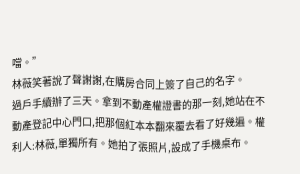噹。”
林薇笑著說了聲謝謝,在購房合同上簽了自己的名字。
過戶手續辦了三天。拿到不動產權證書的那一刻,她站在不動產登記中心門口,把那個紅本本翻來覆去看了好幾遍。權利人:林薇,單獨所有。她拍了張照片,設成了手機桌布。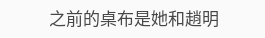之前的桌布是她和趙明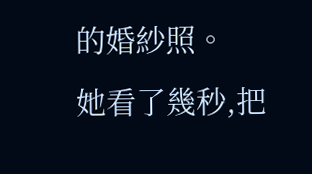的婚紗照。
她看了幾秒,把